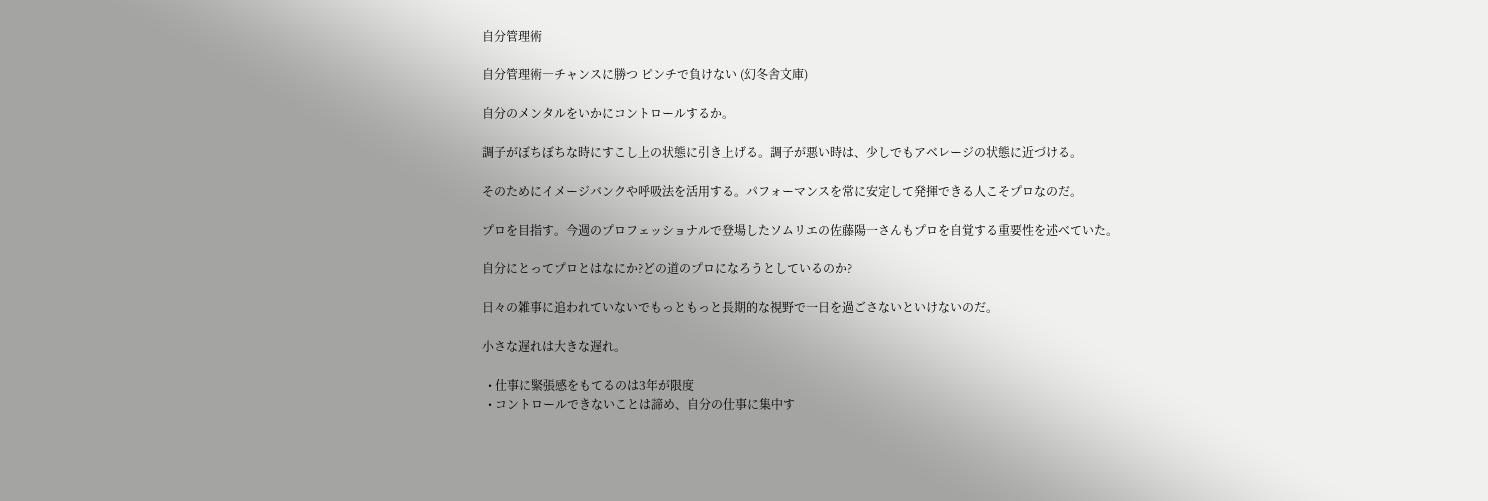自分管理術

自分管理術―チャンスに勝つ ピンチで負けない (幻冬舎文庫)

自分のメンタルをいかにコントロールするか。

調子がぼちぼちな時にすこし上の状態に引き上げる。調子が悪い時は、少しでもアベレージの状態に近づける。

そのためにイメージバンクや呼吸法を活用する。パフォーマンスを常に安定して発揮できる人こそプロなのだ。

プロを目指す。今週のプロフェッショナルで登場したソムリエの佐藤陽一さんもプロを自覚する重要性を述べていた。

自分にとってプロとはなにか?どの道のプロになろうとしているのか?

日々の雑事に追われていないでもっともっと長期的な視野で一日を過ごさないといけないのだ。

小さな遅れは大きな遅れ。

  • 仕事に緊張感をもてるのは3年が限度
  • コントロールできないことは諦め、自分の仕事に集中す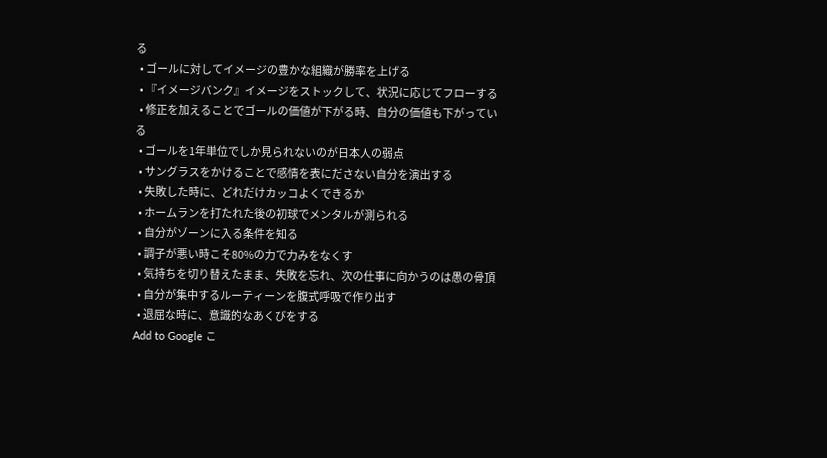る
  • ゴールに対してイメージの豊かな組織が勝率を上げる
  • 『イメージバンク』イメージをストックして、状況に応じてフローする
  • 修正を加えることでゴールの価値が下がる時、自分の価値も下がっている
  • ゴールを1年単位でしか見られないのが日本人の弱点
  • サングラスをかけることで感情を表にださない自分を演出する
  • 失敗した時に、どれだけカッコよくできるか
  • ホームランを打たれた後の初球でメンタルが測られる
  • 自分がゾーンに入る条件を知る
  • 調子が悪い時こそ80%の力で力みをなくす
  • 気持ちを切り替えたまま、失敗を忘れ、次の仕事に向かうのは愚の骨頂
  • 自分が集中するルーティーンを腹式呼吸で作り出す
  • 退屈な時に、意識的なあくびをする
Add to Google こ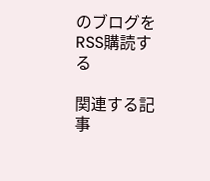のブログをRSS購読する

関連する記事